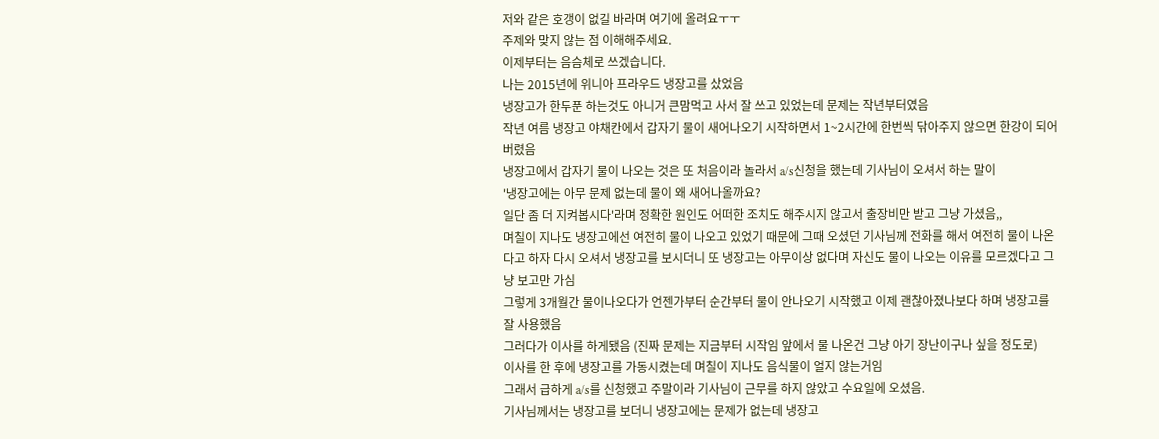저와 같은 호갱이 없길 바라며 여기에 올려요ㅜㅜ
주제와 맞지 않는 점 이해해주세요.
이제부터는 음슴체로 쓰겠습니다.
나는 2015년에 위니아 프라우드 냉장고를 샀었음
냉장고가 한두푼 하는것도 아니거 큰맘먹고 사서 잘 쓰고 있었는데 문제는 작년부터였음
작년 여름 냉장고 야채칸에서 갑자기 물이 새어나오기 시작하면서 1~2시간에 한번씩 닦아주지 않으면 한강이 되어버렸음
냉장고에서 갑자기 물이 나오는 것은 또 처음이라 놀라서 a/s신청을 했는데 기사님이 오셔서 하는 말이
'냉장고에는 아무 문제 없는데 물이 왜 새어나올까요?
일단 좀 더 지켜봅시다'라며 정확한 원인도 어떠한 조치도 해주시지 않고서 출장비만 받고 그냥 가셨음,,
며칠이 지나도 냉장고에선 여전히 물이 나오고 있었기 때문에 그때 오셨던 기사님께 전화를 해서 여전히 물이 나온다고 하자 다시 오셔서 냉장고를 보시더니 또 냉장고는 아무이상 없다며 자신도 물이 나오는 이유를 모르겠다고 그냥 보고만 가심
그렇게 3개월간 물이나오다가 언젠가부터 순간부터 물이 안나오기 시작했고 이제 괜찮아졌나보다 하며 냉장고를 잘 사용했음
그러다가 이사를 하게됐음 (진짜 문제는 지금부터 시작임 앞에서 물 나온건 그냥 아기 장난이구나 싶을 정도로)
이사를 한 후에 냉장고를 가동시켰는데 며칠이 지나도 음식물이 얼지 않는거임
그래서 급하게 a/s를 신청했고 주말이라 기사님이 근무를 하지 않았고 수요일에 오셨음.
기사님께서는 냉장고를 보더니 냉장고에는 문제가 없는데 냉장고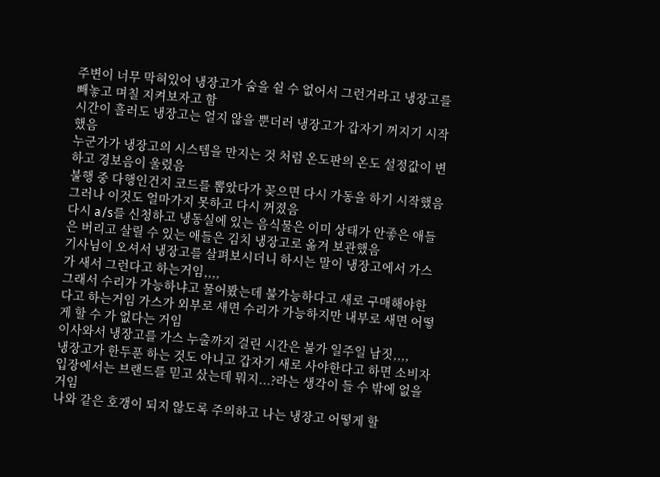주변이 너무 막혀있어 냉장고가 숨을 쉴 수 없어서 그런거라고 냉장고를 빼놓고 며칠 지켜보자고 함
시간이 흘러도 냉장고는 얼지 않을 뿐더러 냉장고가 갑자기 꺼지기 시작했음
누군가가 냉장고의 시스템을 만지는 것 처럼 온도판의 온도 설정값이 변하고 경보음이 울렸음
불행 중 다행인건지 코드를 뽑았다가 꽂으면 다시 가동을 하기 시작했음 그러나 이것도 얼마가지 못하고 다시 꺼졌음
다시 a/s를 신청하고 냉동실에 있는 음식물은 이미 상태가 안좋은 애들은 버리고 살릴 수 있는 애들은 김치 냉장고로 옮겨 보관했음
기사님이 오셔서 냉장고를 살펴보시더니 하시는 말이 냉장고에서 가스가 새서 그런다고 하는거임,,,,
그래서 수리가 가능하냐고 물어봤는데 불가능하다고 새로 구매해야한다고 하는거임 가스가 외부로 새면 수리가 가능하지만 내부로 새면 어떻게 할 수 가 없다는 거임
이사와서 냉장고를 가스 누출까지 걸린 시간은 불가 일주일 남짓,,,,
냉장고가 한두푼 하는 것도 아니고 갑자기 새로 사야한다고 하면 소비자 입장에서는 브랜드를 믿고 샀는데 뭐지...?라는 생각이 들 수 밖에 없을 거임
나와 같은 호갱이 되지 않도록 주의하고 나는 냉장고 어떻게 할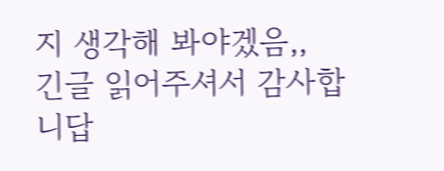지 생각해 봐야겠음,,
긴글 읽어주셔서 감사합니답